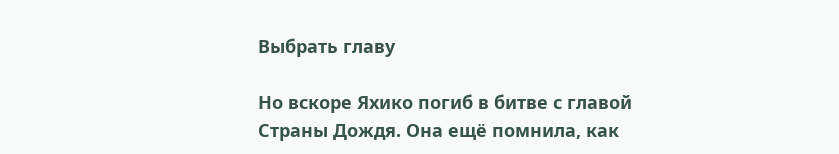Выбрать главу

Но вскоре Яхико погиб в битве с главой Страны Дождя. Она ещё помнила, как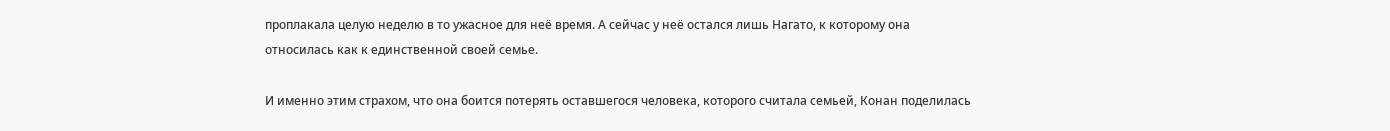проплакала целую неделю в то ужасное для неё время. А сейчас у неё остался лишь Нагато, к которому она относилась как к единственной своей семье.

И именно этим страхом, что она боится потерять оставшегося человека, которого считала семьей, Конан поделилась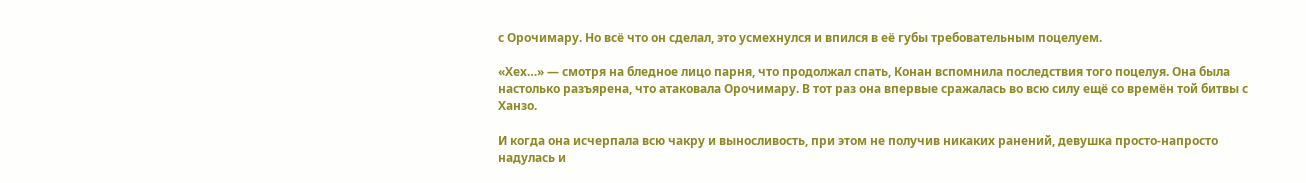с Орочимару. Но всё что он сделал, это усмехнулся и впился в её губы требовательным поцелуем.

«Хех…» — смотря на бледное лицо парня, что продолжал спать, Конан вспомнила последствия того поцелуя. Она была настолько разъярена, что атаковала Орочимару. В тот раз она впервые сражалась во всю силу ещё со времён той битвы с Ханзо.

И когда она исчерпала всю чакру и выносливость, при этом не получив никаких ранений, девушка просто-напросто надулась и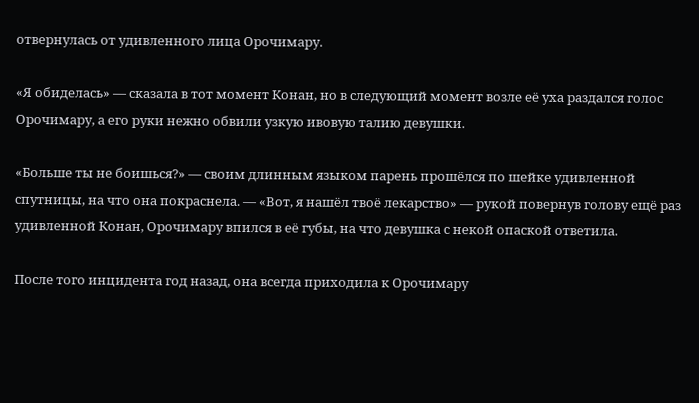отвернулась от удивленного лица Орочимару.

«Я обиделась» — сказала в тот момент Конан, но в следующий момент возле её уха раздался голос Орочимару, а его руки нежно обвили узкую ивовую талию девушки.

«Больше ты не боишься?» — своим длинным языком парень прошёлся по шейке удивленной спутницы, на что она покраснела. — «Вот, я нашёл твоё лекарство» — рукой повернув голову ещё раз удивленной Конан, Орочимару впился в её губы, на что девушка с некой опаской ответила.

После того инцидента год назад, она всегда приходила к Орочимару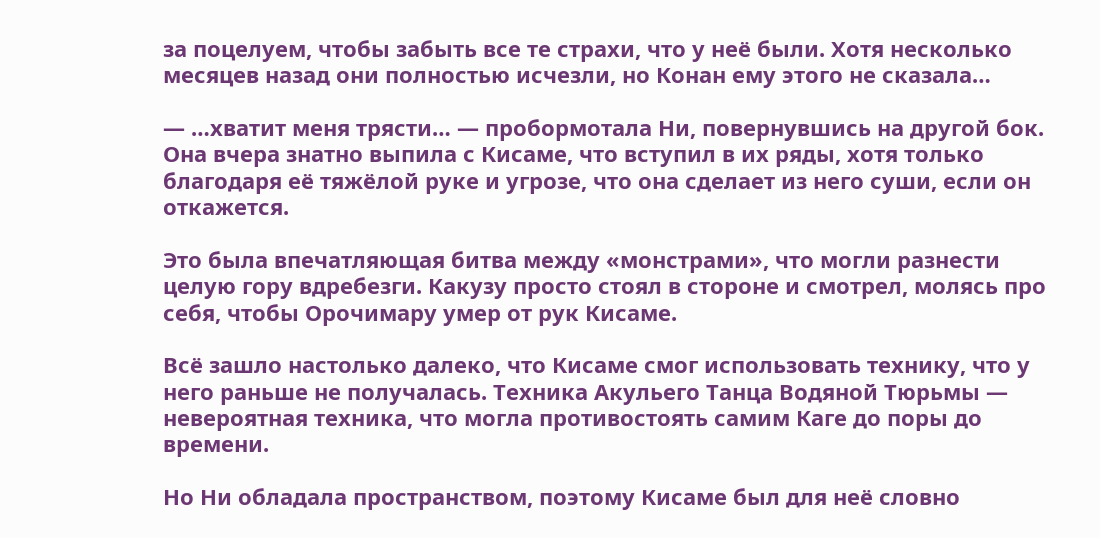за поцелуем, чтобы забыть все те страхи, что у неё были. Хотя несколько месяцев назад они полностью исчезли, но Конан ему этого не сказала…

— …хватит меня трясти… — пробормотала Ни, повернувшись на другой бок. Она вчера знатно выпила с Кисаме, что вступил в их ряды, хотя только благодаря её тяжёлой руке и угрозе, что она сделает из него суши, если он откажется.

Это была впечатляющая битва между «монстрами», что могли разнести целую гору вдребезги. Какузу просто стоял в стороне и смотрел, молясь про себя, чтобы Орочимару умер от рук Кисаме.

Всё зашло настолько далеко, что Кисаме смог использовать технику, что у него раньше не получалась. Техника Акульего Танца Водяной Тюрьмы — невероятная техника, что могла противостоять самим Каге до поры до времени.

Но Ни обладала пространством, поэтому Кисаме был для неё словно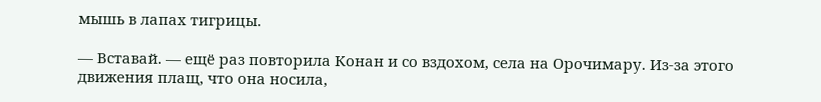мышь в лапах тигрицы.

— Вставай. — ещё раз повторила Конан и со вздохом, села на Орочимару. Из-за этого движения плащ, что она носила,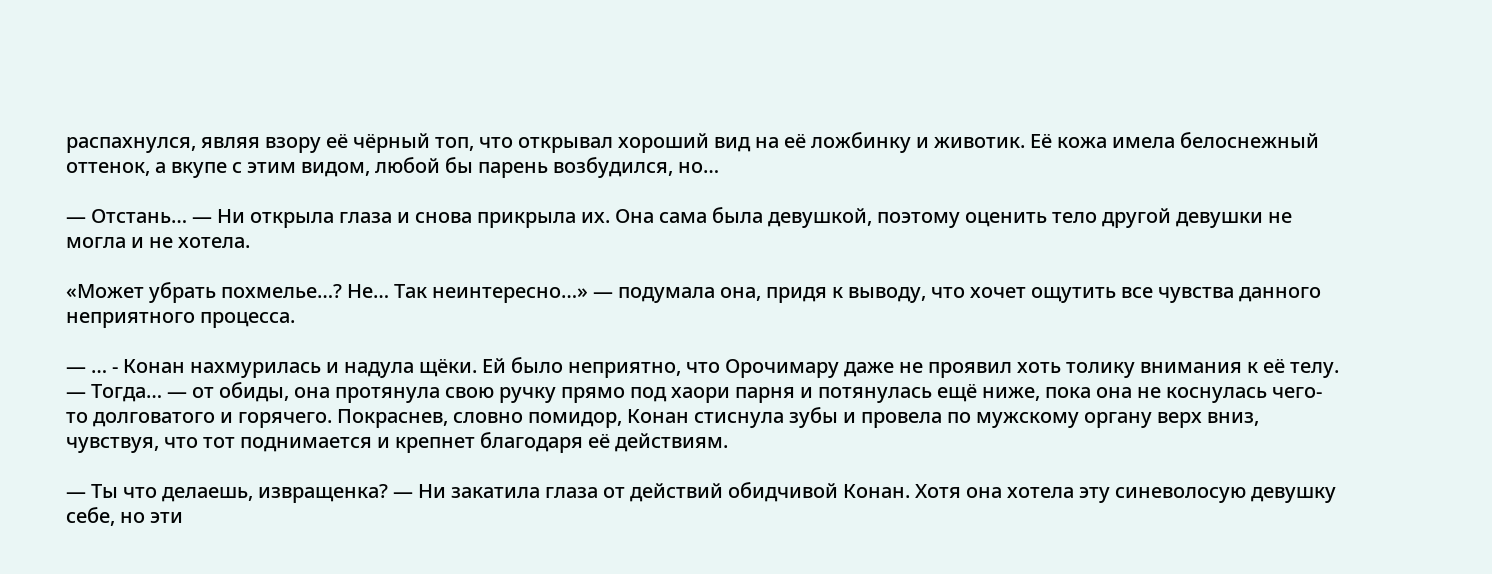распахнулся, являя взору её чёрный топ, что открывал хороший вид на её ложбинку и животик. Её кожа имела белоснежный оттенок, а вкупе с этим видом, любой бы парень возбудился, но…

— Отстань… — Ни открыла глаза и снова прикрыла их. Она сама была девушкой, поэтому оценить тело другой девушки не могла и не хотела.

«Может убрать похмелье…? Не… Так неинтересно…» — подумала она, придя к выводу, что хочет ощутить все чувства данного неприятного процесса.

— … - Конан нахмурилась и надула щёки. Ей было неприятно, что Орочимару даже не проявил хоть толику внимания к её телу. — Тогда… — от обиды, она протянула свою ручку прямо под хаори парня и потянулась ещё ниже, пока она не коснулась чего-то долговатого и горячего. Покраснев, словно помидор, Конан стиснула зубы и провела по мужскому органу верх вниз, чувствуя, что тот поднимается и крепнет благодаря её действиям.

— Ты что делаешь, извращенка? — Ни закатила глаза от действий обидчивой Конан. Хотя она хотела эту синеволосую девушку себе, но эти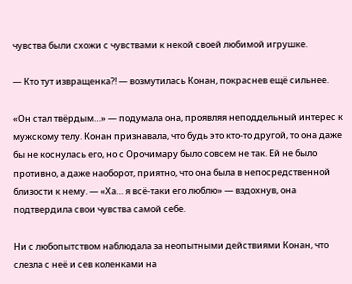чувства были схожи с чувствами к некой своей любимой игрушке.

— Кто тут извращенка?! — возмутилась Конан, покраснев ещё сильнее.

«Он стал твёрдым…» — подумала она, проявляя неподдельный интерес к мужскому телу. Конан признавала, что будь это кто-то другой, то она даже бы не коснулась его, но с Орочимару было совсем не так. Ей не было противно, а даже наоборот, приятно, что она была в непосредственной близости к нему. — «Ха… я всё-таки его люблю» — вздохнув, она подтвердила свои чувства самой себе.

Ни с любопытством наблюдала за неопытными действиями Конан, что слезла с неё и сев коленками на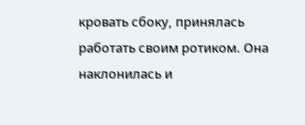кровать сбоку, принялась работать своим ротиком. Она наклонилась и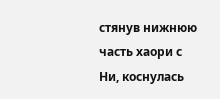стянув нижнюю часть хаори с Ни, коснулась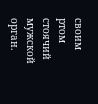своим ртом стоячий мужской орган.